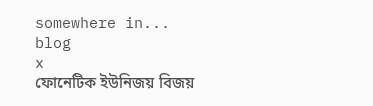somewhere in... blog
x
ফোনেটিক ইউনিজয় বিজয়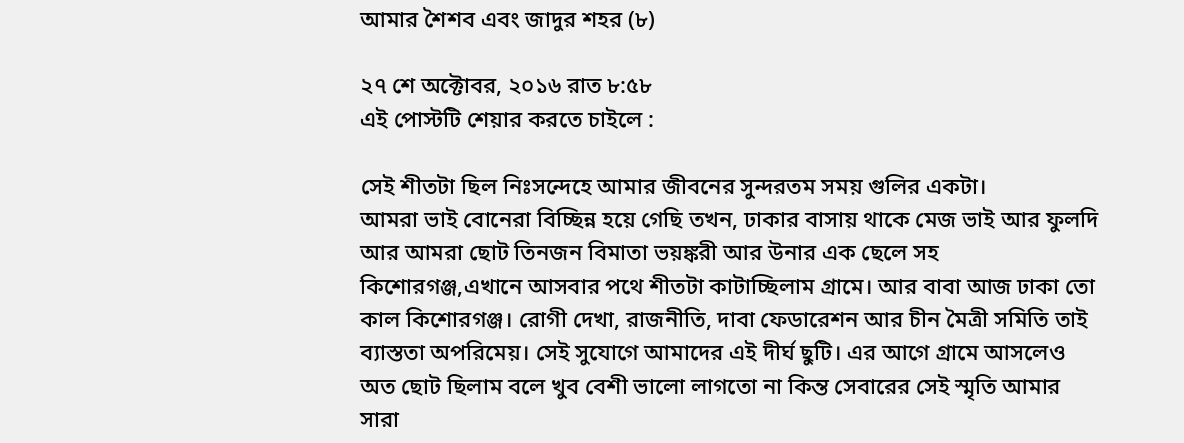আমার শৈশব এবং জাদুর শহর (৮)

২৭ শে অক্টোবর, ২০১৬ রাত ৮:৫৮
এই পোস্টটি শেয়ার করতে চাইলে :

সেই শীতটা ছিল নিঃসন্দেহে আমার জীবনের সুন্দরতম সময় গুলির একটা।
আমরা ভাই বোনেরা বিচ্ছিন্ন হয়ে গেছি তখন, ঢাকার বাসায় থাকে মেজ ভাই আর ফুলদি আর আমরা ছোট তিনজন বিমাতা ভয়ঙ্করী আর উনার এক ছেলে সহ কিশোরগঞ্জ,এখানে আসবার পথে শীতটা কাটাচ্ছিলাম গ্রামে। আর বাবা আজ ঢাকা তো কাল কিশোরগঞ্জ। রোগী দেখা, রাজনীতি, দাবা ফেডারেশন আর চীন মৈত্রী সমিতি তাই ব্যাস্ততা অপরিমেয়। সেই সুযোগে আমাদের এই দীর্ঘ ছুটি। এর আগে গ্রামে আসলেও অত ছোট ছিলাম বলে খুব বেশী ভালো লাগতো না কিন্ত সেবারের সেই স্মৃতি আমার সারা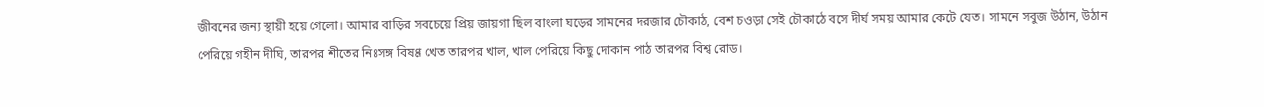জীবনের জন্য স্থায়ী হয়ে গেলো। আমার বাড়ির সবচেয়ে প্রিয় জায়গা ছিল বাংলা ঘড়ের সামনের দরজার চৌকাঠ, বেশ চওড়া সেই চৌকাঠে বসে দীর্ঘ সময় আমার কেটে যেত। সামনে সবুজ উঠান, উঠান পেরিয়ে গহীন দীঘি, তারপর শীতের নিঃসঙ্গ বিষণ্ণ খেত তারপর খাল, খাল পেরিয়ে কিছু দোকান পাঠ তারপর বিশ্ব রোড।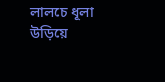লালচে ধূলা উড়িয়ে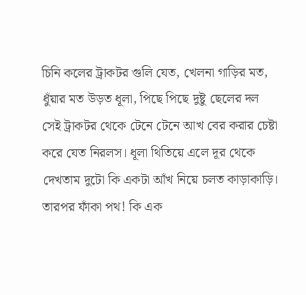চিনি কলের ট্রাকটর গুলি যেত, খেলনা গাড়ির মত, ধুঁয়ার মত উড়ত ধূলা, পিছে পিছে দুষ্টু ছেলের দল সেই ট্রাকটর থেকে টেনে টেনে আখ বের করার চেষ্টা করে যেত নিরলস। ধূলা থিতিয়ে এলে দূর থেকে দেখতাম দুটো কি একটা আঁখ নিয়ে চলত কাড়াকাড়ি।
তারপর ফাঁকা পথ! কি এক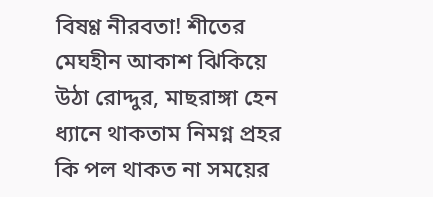বিষণ্ণ নীরবতা! শীতের মেঘহীন আকাশ ঝিকিয়ে উঠা রোদ্দুর, মাছরাঙ্গা হেন ধ্যানে থাকতাম নিমগ্ন প্রহর কি পল থাকত না সময়ের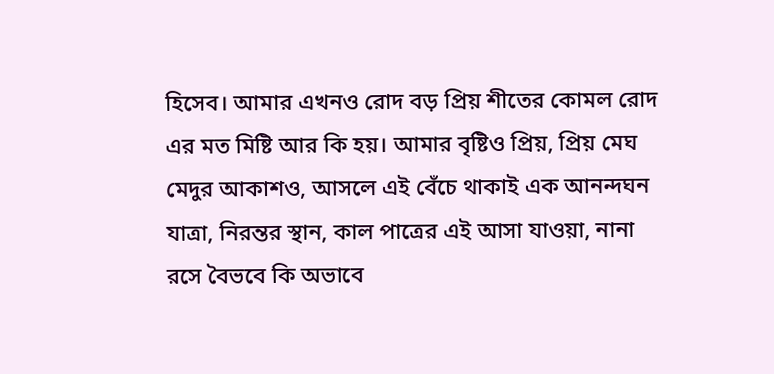হিসেব। আমার এখনও রোদ বড় প্রিয় শীতের কোমল রোদ এর মত মিষ্টি আর কি হয়। আমার বৃষ্টিও প্রিয়, প্রিয় মেঘ মেদুর আকাশও, আসলে এই বেঁচে থাকাই এক আনন্দঘন যাত্রা, নিরন্তর স্থান, কাল পাত্রের এই আসা যাওয়া, নানা রসে বৈভবে কি অভাবে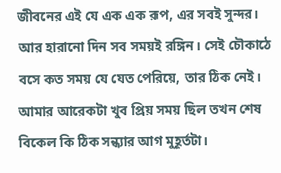জীবনের এই যে এক এক রূপ, এর সবই সুন্দর। আর হারানো দিন সব সময়ই রঙ্গিন। সেই চৌকাঠে বসে কত সময় যে যেত পেরিয়ে, তার ঠিক নেই। আমার আরেকটা খুব প্রিয় সময় ছিল তখন শেষ বিকেল কি ঠিক সন্ধ্যার আগ মুহূর্তটা।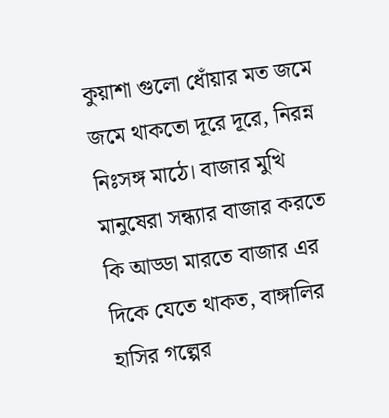কুয়াশা গুলো ধোঁয়ার মত জমে জমে থাকতো দূরে দূরে, নিরন্ন নিঃসঙ্গ মাঠে। বাজার মুখি মানুষেরা সন্ধ্যার বাজার করতে কি আড্ডা মারতে বাজার এর দিকে যেতে থাকত, বাঙ্গালির হাসির গল্পের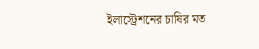ইলাস্ট্রেশনের চাষির মত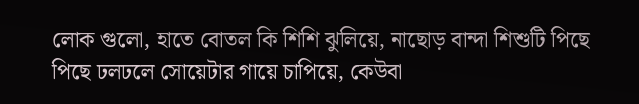লোক গুলো, হাতে বোতল কি শিশি ঝুলিয়ে, নাছোড় বান্দা শিশুটি পিছে পিছে ঢলঢলে সোয়েটার গায়ে চাপিয়ে, কেউবা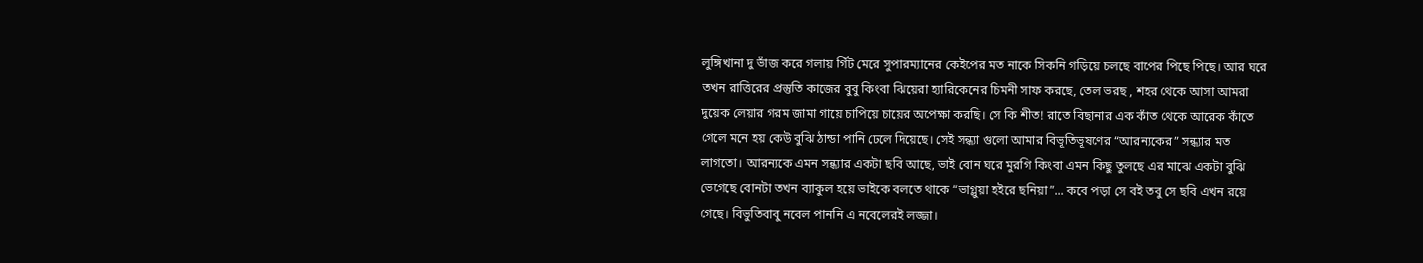লুঙ্গিখানা দু ভাঁজ করে গলায় গিঁট মেরে সুপারম্যানের কেইপের মত নাকে সিকনি গড়িয়ে চলছে বাপের পিছে পিছে। আর ঘরে তখন রাত্তিরের প্রস্তুতি কাজের বুবু কিংবা ঝিয়েরা হ্যারিকেনের চিমনী সাফ করছে, তেল ভরছ , শহর থেকে আসা আমরা দুয়েক লেয়ার গরম জামা গায়ে চাপিয়ে চায়ের অপেক্ষা করছি। সে কি শীত! রাতে বিছানার এক কাঁত থেকে আরেক কাঁতে গেলে মনে হয় কেউ বুঝি ঠান্ডা পানি ঢেলে দিয়েছে। সেই সন্ধ্যা গুলো আমার বিভূতিভূষণের “আরন্যকের” সন্ধ্যার মত লাগতো। আরন্যকে এমন সন্ধ্যার একটা ছবি আছে, ভাই বোন ঘরে মুরগি কিংবা এমন কিছু তুলছে এর মাঝে একটা বুঝি ভেগেছে বোনটা তখন ব্যাকুল হয়ে ভাইকে বলতে থাকে “ভাগ্লুয়া হইরে ছনিয়া”... কবে পড়া সে বই তবু সে ছবি এখন রয়ে গেছে। বিভুতিবাবু নবেল পাননি এ নবেলেরই লজ্জা।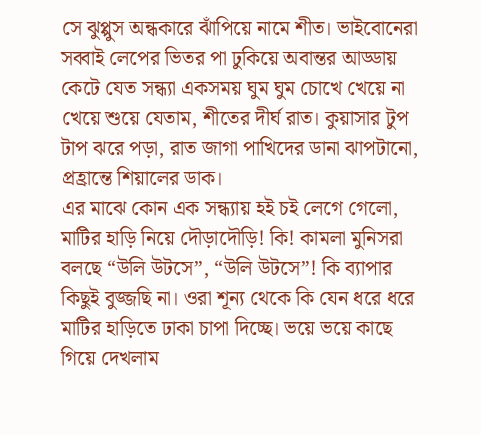সে ঝুপ্পুস অন্ধকারে ঝাঁপিয়ে নামে শীত। ভাইবোনেরা সব্বাই লেপের ভিতর পা ঢুকিয়ে অবান্তর আড্ডায় কেটে যেত সন্ধ্যা একসময় ঘুম ঘুম চোখে খেয়ে না খেয়ে শুয়ে যেতাম, শীতের দীর্ঘ রাত। কুয়াসার টুপ টাপ ঝরে পড়া, রাত জাগা পাখিদের ডানা ঝাপটানো, প্রহ্রান্তে শিয়ালের ডাক।
এর মাঝে কোন এক সন্ধ্যায় হই চই লেগে গেলো, মাটির হাড়ি নিয়ে দৌড়াদৌড়ি! কি! কামলা মুনিসরা বলছে “উলি উটসে”, “উলি উটসে”! কি ব্যাপার কিছুই বুজ্জছি না। ওরা শূন্য থেকে কি যেন ধরে ধরে মাটির হাড়িতে ঢাকা চাপা দিচ্ছে। ভয়ে ভয়ে কাছে গিয়ে দেখলাম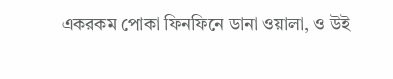একরকম পোকা ফিনফিনে ডানা ওয়ালা, ও উই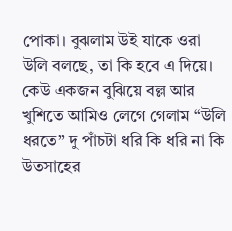পোকা। বুঝলাম উই যাকে ওরা উলি বলছে, তা কি হবে এ দিয়ে। কেউ একজন বুঝিয়ে বল্ল আর খুশিতে আমিও লেগে গেলাম “উলি ধরতে” দু পাঁচটা ধরি কি ধরি না কি উতসাহের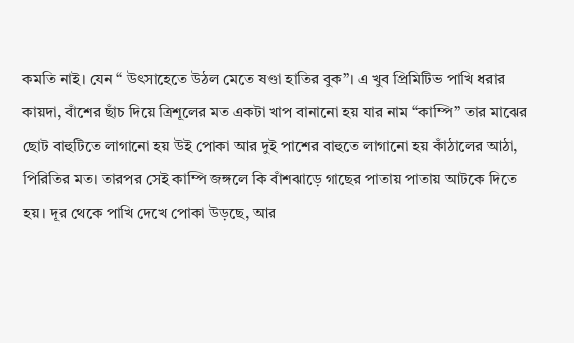কমতি নাই। যেন “ উৎসাহেতে উঠল মেতে ষণ্ডা হাতির বুক”। এ খুব প্রিমিটিভ পাখি ধরার কায়দা, বাঁশের ছাঁচ দিয়ে ত্রিশূলের মত একটা খাপ বানানো হয় যার নাম “কাম্পি” তার মাঝের ছোট বাহুটিতে লাগানো হয় উই পোকা আর দুই পাশের বাহুতে লাগানো হয় কাঁঠালের আঠা, পিরিতির মত। তারপর সেই কাম্পি জঙ্গলে কি বাঁশঝাড়ে গাছের পাতায় পাতায় আটকে দিতে হয়। দূর থেকে পাখি দেখে পোকা উড়ছে, আর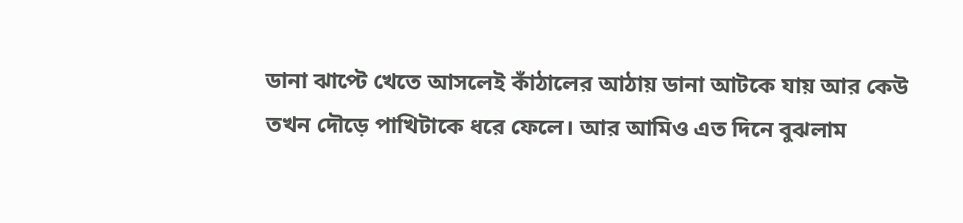ডানা ঝাপ্টে খেতে আসলেই কাঁঠালের আঠায় ডানা আটকে যায় আর কেউ তখন দৌড়ে পাখিটাকে ধরে ফেলে। আর আমিও এত দিনে বুঝলাম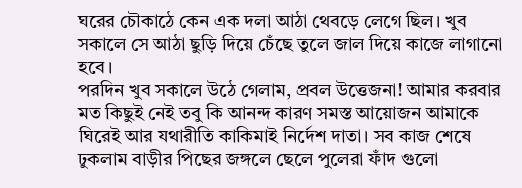ঘরের চৌকাঠে কেন এক দলা আঠা থেবড়ে লেগে ছিল। খুব সকালে সে আঠা ছুড়ি দিয়ে চেঁছে তুলে জাল দিয়ে কাজে লাগানো হবে।
পরদিন খুব সকালে উঠে গেলাম, প্রবল উত্তেজনা! আমার করবার মত কিছুই নেই তবু কি আনন্দ কারণ সমস্ত আয়োজন আমাকে ঘিরেই আর যথারীতি কাকিমাই নির্দেশ দাতা। সব কাজ শেষে ঢুকলাম বাড়ীর পিছের জঙ্গলে ছেলে পুলেরা ফাঁদ গুলো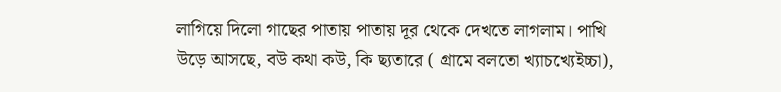লাগিয়ে দিলো গাছের পাতায় পাতায় দূর থেকে দেখতে লাগলাম। পাখি উড়ে আসছে, বউ কথা কউ, কি ছ্যতারে ( গ্রামে বলতো খ্যাচখ্যেইচ্চা),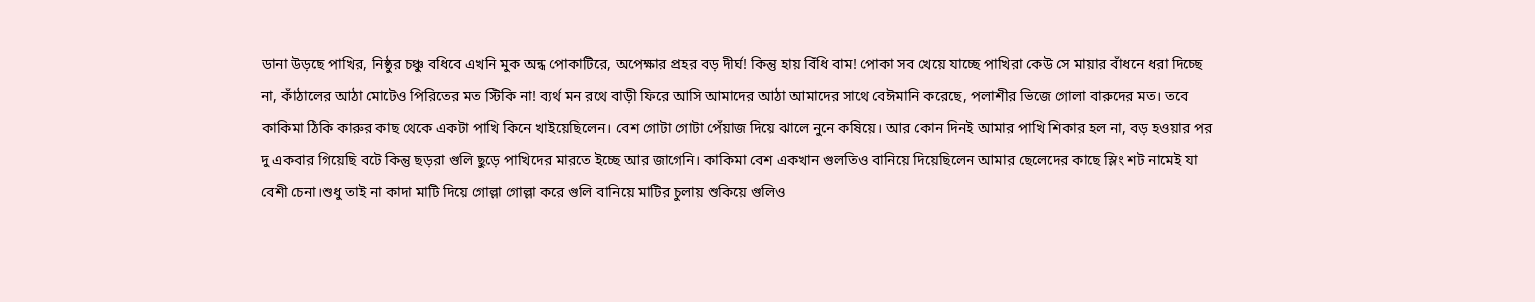ডানা উড়ছে পাখির, নিষ্ঠুর চঞ্চু বধিবে এখনি মুক অন্ধ পোকাটিরে, অপেক্ষার প্রহর বড় দীর্ঘ! কিন্তু হায় বিঁধি বাম! পোকা সব খেয়ে যাচ্ছে পাখিরা কেউ সে মায়ার বাঁধনে ধরা দিচ্ছে না, কাঁঠালের আঠা মোটেও পিরিতের মত স্টিকি না! ব্যর্থ মন রথে বাড়ী ফিরে আসি আমাদের আঠা আমাদের সাথে বেঈমানি করেছে, পলাশীর ভিজে গোলা বারুদের মত। তবে কাকিমা ঠিকি কারুর কাছ থেকে একটা পাখি কিনে খাইয়েছিলেন। বেশ গোটা গোটা পেঁয়াজ দিয়ে ঝালে নুনে কষিয়ে। আর কোন দিনই আমার পাখি শিকার হল না, বড় হওয়ার পর দু একবার গিয়েছি বটে কিন্তু ছড়রা গুলি ছুড়ে পাখিদের মারতে ইচ্ছে আর জাগেনি। কাকিমা বেশ একখান গুলতিও বানিয়ে দিয়েছিলেন আমার ছেলেদের কাছে স্লিং শট নামেই যা বেশী চেনা।শুধু তাই না কাদা মাটি দিয়ে গোল্লা গোল্লা করে গুলি বানিয়ে মাটির চুলায় শুকিয়ে গুলিও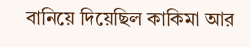বানিয়ে দিয়েছিল কাকিমা আর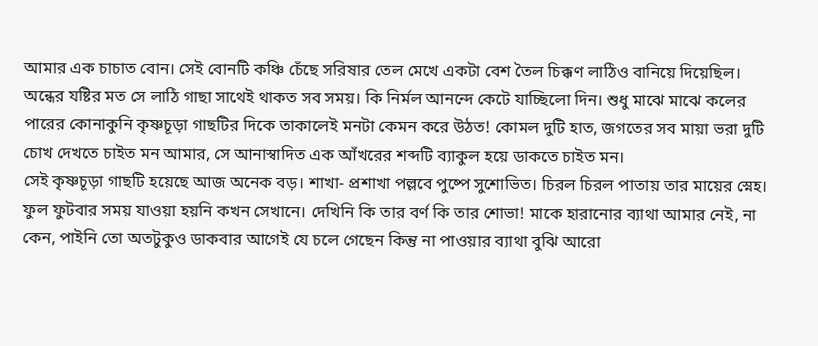আমার এক চাচাত বোন। সেই বোনটি কঞ্চি চেঁছে সরিষার তেল মেখে একটা বেশ তৈল চিক্কণ লাঠিও বানিয়ে দিয়েছিল। অন্ধের যষ্টির মত সে লাঠি গাছা সাথেই থাকত সব সময়। কি নির্মল আনন্দে কেটে যাচ্ছিলো দিন। শুধু মাঝে মাঝে কলের পারের কোনাকুনি কৃষ্ণচূড়া গাছটির দিকে তাকালেই মনটা কেমন করে উঠত! কোমল দুটি হাত, জগতের সব মায়া ভরা দুটি চোখ দেখতে চাইত মন আমার, সে আনাস্বাদিত এক আঁখরের শব্দটি ব্যাকুল হয়ে ডাকতে চাইত মন।
সেই কৃষ্ণচূড়া গাছটি হয়েছে আজ অনেক বড়। শাখা- প্রশাখা পল্লবে পুষ্পে সুশোভিত। চিরল চিরল পাতায় তার মায়ের স্নেহ। ফুল ফুটবার সময় যাওয়া হয়নি কখন সেখানে। দেখিনি কি তার বর্ণ কি তার শোভা! মাকে হারানোর ব্যাথা আমার নেই, না কেন, পাইনি তো অতটুকুও ডাকবার আগেই যে চলে গেছেন কিন্তু না পাওয়ার ব্যাথা বুঝি আরো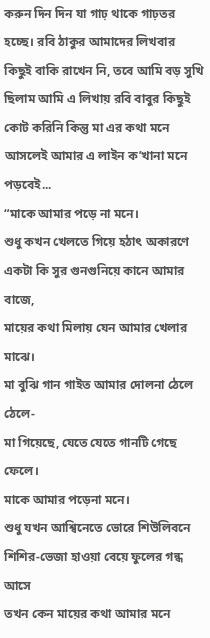করুন দিন দিন যা গাঢ় থাকে গাঢ়তর হচ্ছে। রবি ঠাকুর আমাদের লিখবার কিছুই বাকি রাখেন নি, তবে আমি বড় সুখি ছিলাম আমি এ লিখায় রবি বাবুর কিছুই কোট করিনি কিন্তু মা এর কথা মনে আসলেই আমার এ লাইন ক’খানা মনে পড়বেই...
“মাকে আমার পড়ে না মনে।
শুধু কখন খেলতে গিয়ে হঠাৎ অকারণে
একটা কি সুর গুনগুনিয়ে কানে আমার বাজে,
মায়ের কথা মিলায় যেন আমার খেলার মাঝে।
মা বুঝি গান গাইত আমার দোলনা ঠেলে ঠেলে-
মা গিয়েছে, যেতে যেতে গানটি গেছে ফেলে।
মাকে আমার পড়েনা মনে।
শুধু যখন আশ্বিনেতে ভোরে শিউলিবনে
শিশির-ভেজা হাওয়া বেয়ে ফুলের গন্ধ আসে
তখন কেন মায়ের কথা আমার মনে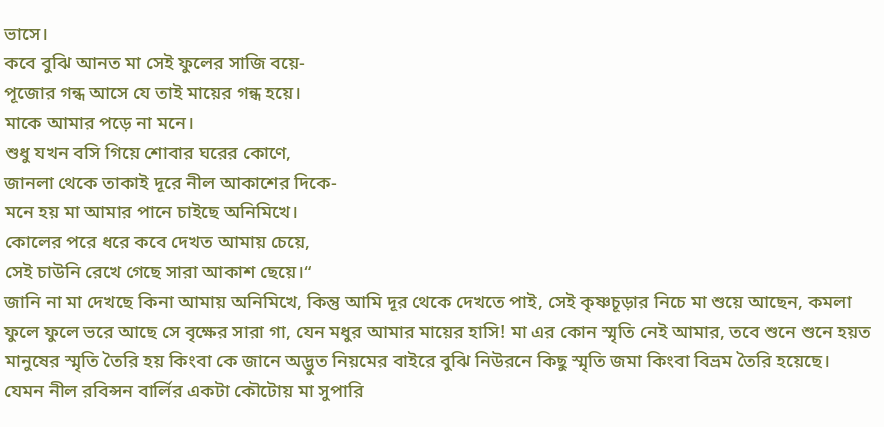ভাসে।
কবে বুঝি আনত মা সেই ফুলের সাজি বয়ে-
পূজোর গন্ধ আসে যে তাই মায়ের গন্ধ হয়ে।
মাকে আমার পড়ে না মনে।
শুধু যখন বসি গিয়ে শোবার ঘরের কোণে,
জানলা থেকে তাকাই দূরে নীল আকাশের দিকে-
মনে হয় মা আমার পানে চাইছে অনিমিখে।
কোলের পরে ধরে কবে দেখত আমায় চেয়ে,
সেই চাউনি রেখে গেছে সারা আকাশ ছেয়ে।“
জানি না মা দেখছে কিনা আমায় অনিমিখে, কিন্তু আমি দূর থেকে দেখতে পাই, সেই কৃষ্ণচূড়ার নিচে মা শুয়ে আছেন, কমলা ফুলে ফুলে ভরে আছে সে বৃক্ষের সারা গা, যেন মধুর আমার মায়ের হাসি! মা এর কোন স্মৃতি নেই আমার, তবে শুনে শুনে হয়ত মানুষের স্মৃতি তৈরি হয় কিংবা কে জানে অদ্ভুত নিয়মের বাইরে বুঝি নিউরনে কিছু স্মৃতি জমা কিংবা বিভ্রম তৈরি হয়েছে। যেমন নীল রবিন্সন বার্লির একটা কৌটোয় মা সুপারি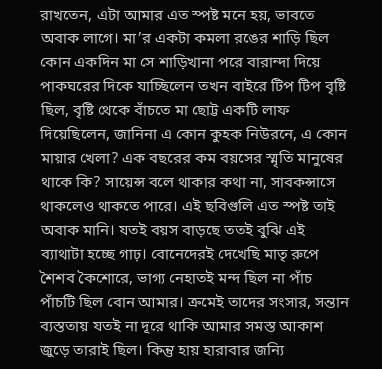রাখতেন, এটা আমার এত স্পষ্ট মনে হয়, ভাবতে অবাক লাগে। মা’র একটা কমলা রঙের শাড়ি ছিল কোন একদিন মা সে শাড়িখানা পরে বারান্দা দিয়ে পাকঘরের দিকে যাচ্ছিলেন তখন বাইরে টিপ টিপ বৃষ্টি ছিল, বৃষ্টি থেকে বাঁচতে মা ছোট্ট একটি লাফ দিয়েছিলেন, জানিনা এ কোন কুহক নিউরনে, এ কোন মায়ার খেলা? এক বছরের কম বয়সের স্মৃতি মানুষের থাকে কি? সায়েন্স বলে থাকার কথা না, সাবকন্সাসে থাকলেও থাকতে পারে। এই ছবিগুলি এত স্পষ্ট তাই অবাক মানি। যতই বয়স বাড়ছে ততই বুঝি এই ব্যাথাটা হচ্ছে গাঢ়। বোনেদেরই দেখেছি মাতৃ রুপে শৈশব কৈশোরে, ভাগ্য নেহাতই মন্দ ছিল না পাঁচ পাঁচটি ছিল বোন আমার। ক্রমেই তাদের সংসার, সন্তান ব্যস্ততায় যতই না দূরে থাকি আমার সমস্ত আকাশ জুড়ে তারাই ছিল। কিন্তু হায় হারাবার জন্যি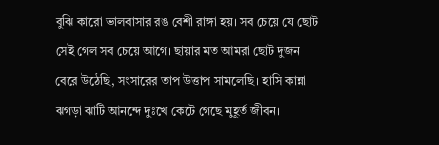বুঝি কারো ভালবাসার রঙ বেশী রাঙ্গা হয়। সব চেয়ে যে ছোট সেই গেল সব চেয়ে আগে। ছায়ার মত আমরা ছোট দুজন বেরে উঠেছি, সংসারের তাপ উত্তাপ সামলেছি। হাসি কান্না ঝগড়া ঝাটি আনন্দে দুঃখে কেটে গেছে মুহূর্ত জীবন।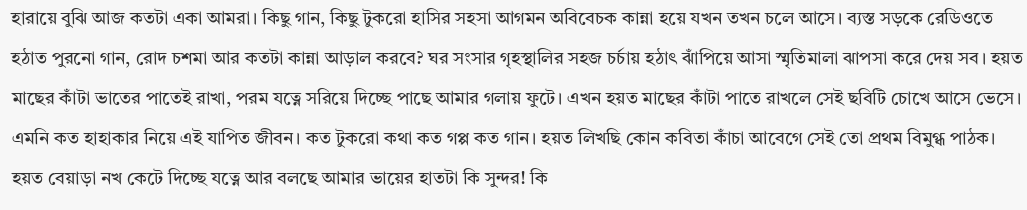হারায়ে বুঝি আজ কতটা একা আমরা। কিছু গান, কিছু টুকরো হাসির সহসা আগমন অবিবেচক কান্না হয়ে যখন তখন চলে আসে। ব্যস্ত সড়কে রেডিওতে হঠাত পুরনো গান, রোদ চশমা আর কতটা কান্না আড়াল করবে? ঘর সংসার গৃহস্থালির সহজ চর্চায় হঠাৎ ঝাঁপিয়ে আসা স্মৃতিমালা ঝাপসা করে দেয় সব। হয়ত মাছের কাঁটা ভাতের পাতেই রাখা, পরম যত্নে সরিয়ে দিচ্ছে পাছে আমার গলায় ফুটে। এখন হয়ত মাছের কাঁটা পাতে রাখলে সেই ছবিটি চোখে আসে ভেসে। এমনি কত হাহাকার নিয়ে এই যাপিত জীবন। কত টুকরো কথা কত গপ্প কত গান। হয়ত লিখছি কোন কবিতা কাঁচা আবেগে সেই তো প্রথম বিমুগ্ধ পাঠক। হয়ত বেয়াড়া নখ কেটে দিচ্ছে যত্নে আর বলছে আমার ভায়ের হাতটা কি সুন্দর! কি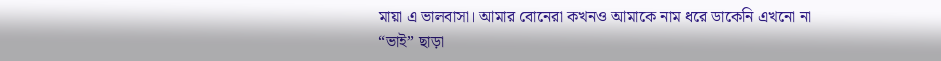মায়া এ ভালবাসা। আমার বোনেরা কখনও আমাকে নাম ধরে ডাকেনি এখনো না “ভাই” ছাড়া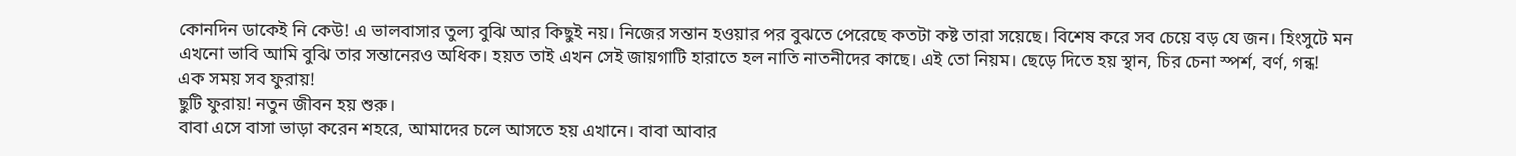কোনদিন ডাকেই নি কেউ! এ ভালবাসার তুল্য বুঝি আর কিছুই নয়। নিজের সন্তান হওয়ার পর বুঝতে পেরেছে কতটা কষ্ট তারা সয়েছে। বিশেষ করে সব চেয়ে বড় যে জন। হিংসুটে মন এখনো ভাবি আমি বুঝি তার সন্তানেরও অধিক। হয়ত তাই এখন সেই জায়গাটি হারাতে হল নাতি নাতনীদের কাছে। এই তো নিয়ম। ছেড়ে দিতে হয় স্থান, চির চেনা স্পর্শ, বর্ণ, গন্ধ!
এক সময় সব ফুরায়!
ছুটি ফুরায়! নতুন জীবন হয় শুরু।
বাবা এসে বাসা ভাড়া করেন শহরে, আমাদের চলে আসতে হয় এখানে। বাবা আবার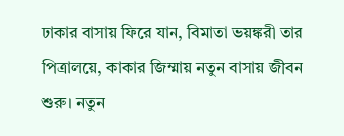ঢাকার বাসায় ফিরে যান, বিমাতা ভয়ঙ্করী তার পিত্রালয়ে, কাকার জিম্মায় নতুন বাসায় জীবন শুরু। নতুন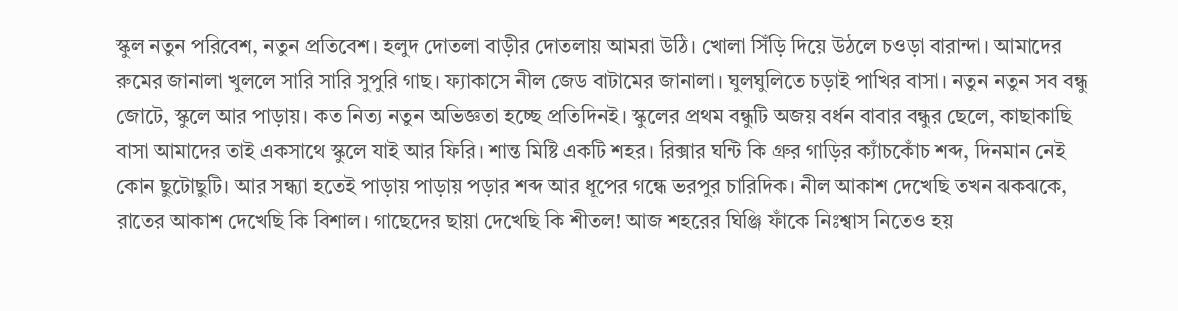স্কুল নতুন পরিবেশ, নতুন প্রতিবেশ। হলুদ দোতলা বাড়ীর দোতলায় আমরা উঠি। খোলা সিঁড়ি দিয়ে উঠলে চওড়া বারান্দা। আমাদের রুমের জানালা খুললে সারি সারি সুপুরি গাছ। ফ্যাকাসে নীল জেড বাটামের জানালা। ঘুলঘুলিতে চড়াই পাখির বাসা। নতুন নতুন সব বন্ধু জোটে, স্কুলে আর পাড়ায়। কত নিত্য নতুন অভিজ্ঞতা হচ্ছে প্রতিদিনই। স্কুলের প্রথম বন্ধুটি অজয় বর্ধন বাবার বন্ধুর ছেলে, কাছাকাছি বাসা আমাদের তাই একসাথে স্কুলে যাই আর ফিরি। শান্ত মিষ্টি একটি শহর। রিক্সার ঘন্টি কি গ্রুর গাড়ির ক্যাঁচকোঁচ শব্দ, দিনমান নেই কোন ছুটোছুটি। আর সন্ধ্যা হতেই পাড়ায় পাড়ায় পড়ার শব্দ আর ধূপের গন্ধে ভরপুর চারিদিক। নীল আকাশ দেখেছি তখন ঝকঝকে, রাতের আকাশ দেখেছি কি বিশাল। গাছেদের ছায়া দেখেছি কি শীতল! আজ শহরের ঘিঞ্জি ফাঁকে নিঃশ্বাস নিতেও হয়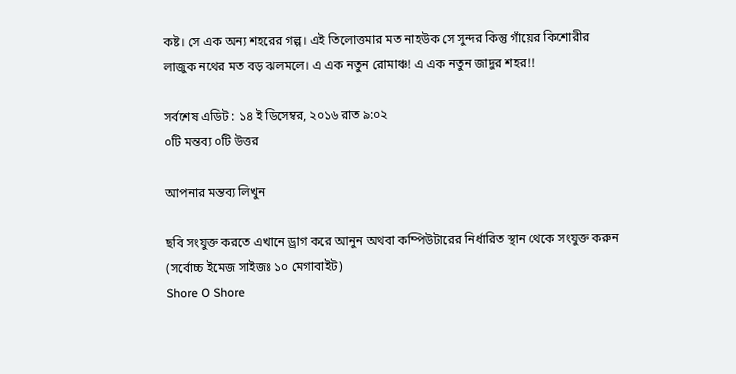কষ্ট। সে এক অন্য শহরের গল্প। এই তিলোত্তমার মত নাহউক সে সুন্দর কিন্তু গাঁয়ের কিশোরীর লাজুক নথের মত বড় ঝলমলে। এ এক নতুন রোমাঞ্চ! এ এক নতুন জাদুর শহর!!

সর্বশেষ এডিট : ১৪ ই ডিসেম্বর, ২০১৬ রাত ৯:০২
০টি মন্তব্য ০টি উত্তর

আপনার মন্তব্য লিখুন

ছবি সংযুক্ত করতে এখানে ড্রাগ করে আনুন অথবা কম্পিউটারের নির্ধারিত স্থান থেকে সংযুক্ত করুন (সর্বোচ্চ ইমেজ সাইজঃ ১০ মেগাবাইট)
Shore O Shore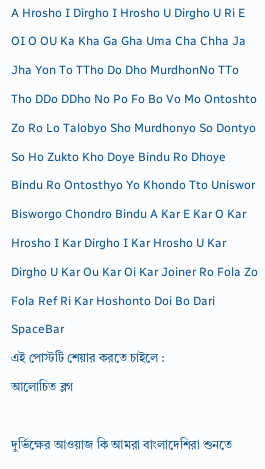A Hrosho I Dirgho I Hrosho U Dirgho U Ri E OI O OU Ka Kha Ga Gha Uma Cha Chha Ja Jha Yon To TTho Do Dho MurdhonNo TTo Tho DDo DDho No Po Fo Bo Vo Mo Ontoshto Zo Ro Lo Talobyo Sho Murdhonyo So Dontyo So Ho Zukto Kho Doye Bindu Ro Dhoye Bindu Ro Ontosthyo Yo Khondo Tto Uniswor Bisworgo Chondro Bindu A Kar E Kar O Kar Hrosho I Kar Dirgho I Kar Hrosho U Kar Dirgho U Kar Ou Kar Oi Kar Joiner Ro Fola Zo Fola Ref Ri Kar Hoshonto Doi Bo Dari SpaceBar
এই পোস্টটি শেয়ার করতে চাইলে :
আলোচিত ব্লগ

দুর্ভিক্ষের আওয়াজ কি আমরা বাংলাদেশিরা শুনতে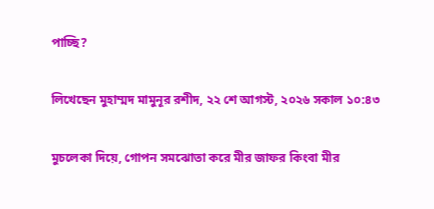পাচ্ছি?

লিখেছেন মুহাম্মদ মামুনূর রশীদ, ২২ শে আগস্ট, ২০২৬ সকাল ১০:৪৩

মুচলেকা দিয়ে, গোপন সমঝোতা করে মীর জাফর কিংবা মীর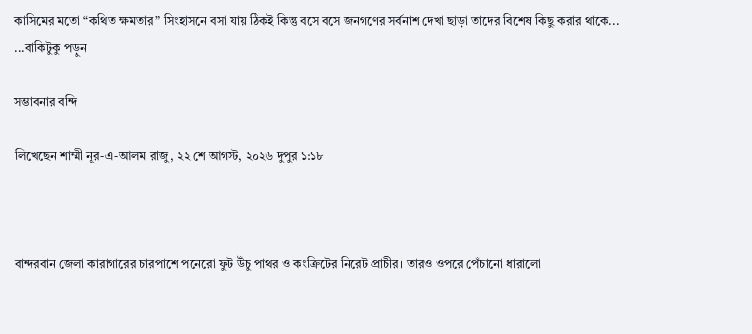কাসিমের মতো “কথিত ক্ষমতার” সিংহাসনে বসা যায় ঠিকই কিন্তু বসে বসে জনগণের সর্বনাশ দেখা ছাড়া তাদের বিশেষ কিছু করার থাকে... ...বাকিটুকু পড়ুন

সম্ভাবনার বন্দি

লিখেছেন শাম্মী নূর-এ-আলম রাজু, ২২ শে আগস্ট, ২০২৬ দুপুর ১:১৮



বান্দরবান জেলা কারাগারের চারপাশে পনেরো ফুট উঁচু পাথর ও কংক্রিটের নিরেট প্রাচীর। তারও ওপরে পেঁচানো ধারালো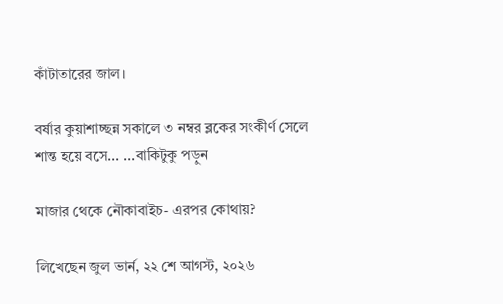কাঁটাতারের জাল।

বর্ষার কুয়াশাচ্ছন্ন সকালে ৩ নম্বর ব্লকের সংকীর্ণ সেলে শান্ত হয়ে বসে... ...বাকিটুকু পড়ুন

মাজার থেকে নৌকাবাইচ- এরপর কোথায়?

লিখেছেন জুল ভার্ন, ২২ শে আগস্ট, ২০২৬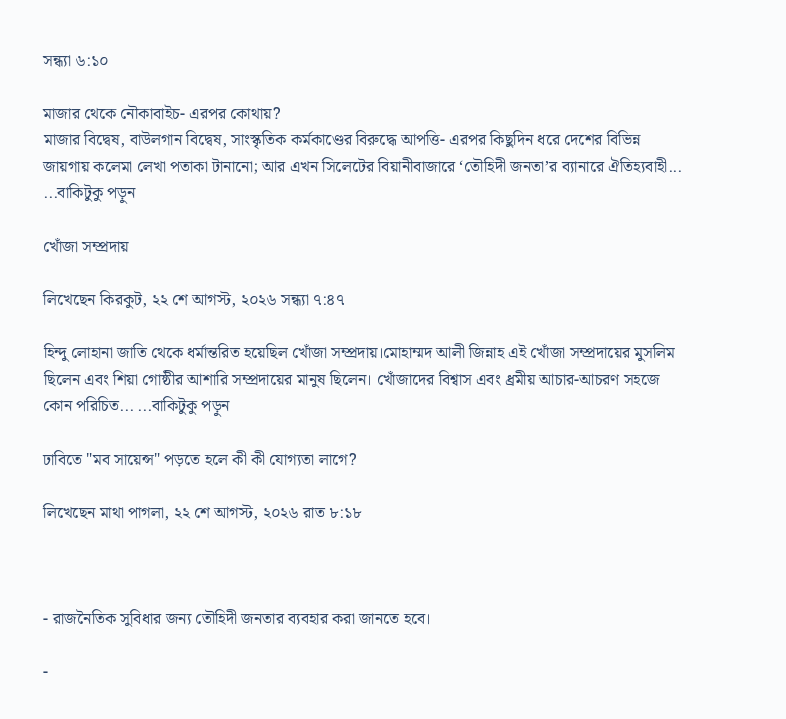সন্ধ্যা ৬:১০

মাজার থেকে নৌকাবাইচ- এরপর কোথায়?
মাজার বিদ্বেষ, বাউলগান বিদ্বেষ, সাংস্কৃতিক কর্মকাণ্ডের বিরুদ্ধে আপত্তি- এরপর কিছুদিন ধরে দেশের বিভিন্ন জায়গায় কলেমা লেখা পতাকা টানানো; আর এখন সিলেটের বিয়ানীবাজারে ‘তৌহিদী জনতা’র ব্যানারে ঐতিহ্যবাহী... ...বাকিটুকু পড়ুন

খোঁজা সম্প্রদায়

লিখেছেন কিরকুট, ২২ শে আগস্ট, ২০২৬ সন্ধ্যা ৭:৪৭

হিন্দু লোহানা জাতি থেকে ধর্মান্তরিত হয়েছিল খোঁজা সম্প্রদায়।মোহাম্মদ আলী জিন্নাহ এই খোঁজা সম্প্রদায়ের মুসলিম ছিলেন এবং শিয়া গোষ্ঠীর আশারি সম্প্রদায়ের মানুষ ছিলেন। খোঁজাদের বিশ্বাস এবং ধ্রমীয় আচার-আচরণ সহজে কোন পরিচিত... ...বাকিটুকু পড়ুন

ঢাবিতে "মব সায়েন্স" পড়তে হলে কী কী যোগ্যতা লাগে?

লিখেছেন মাথা পাগলা, ২২ শে আগস্ট, ২০২৬ রাত ৮:১৮



- রাজনৈতিক সুবিধার জন্য তৌহিদী জনতার ব্যবহার করা জানতে হবে।

-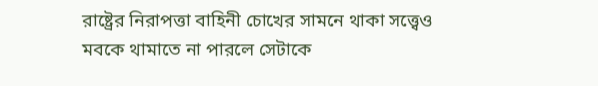রাষ্ট্রের নিরাপত্তা বাহিনী চোখের সামনে থাকা সত্ত্বেও মবকে থামাতে না পারলে সেটাকে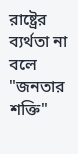রাষ্ট্রের ব্যর্থতা না বলে "জনতার শক্তি"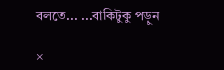বলতে... ...বাকিটুকু পড়ুন

×